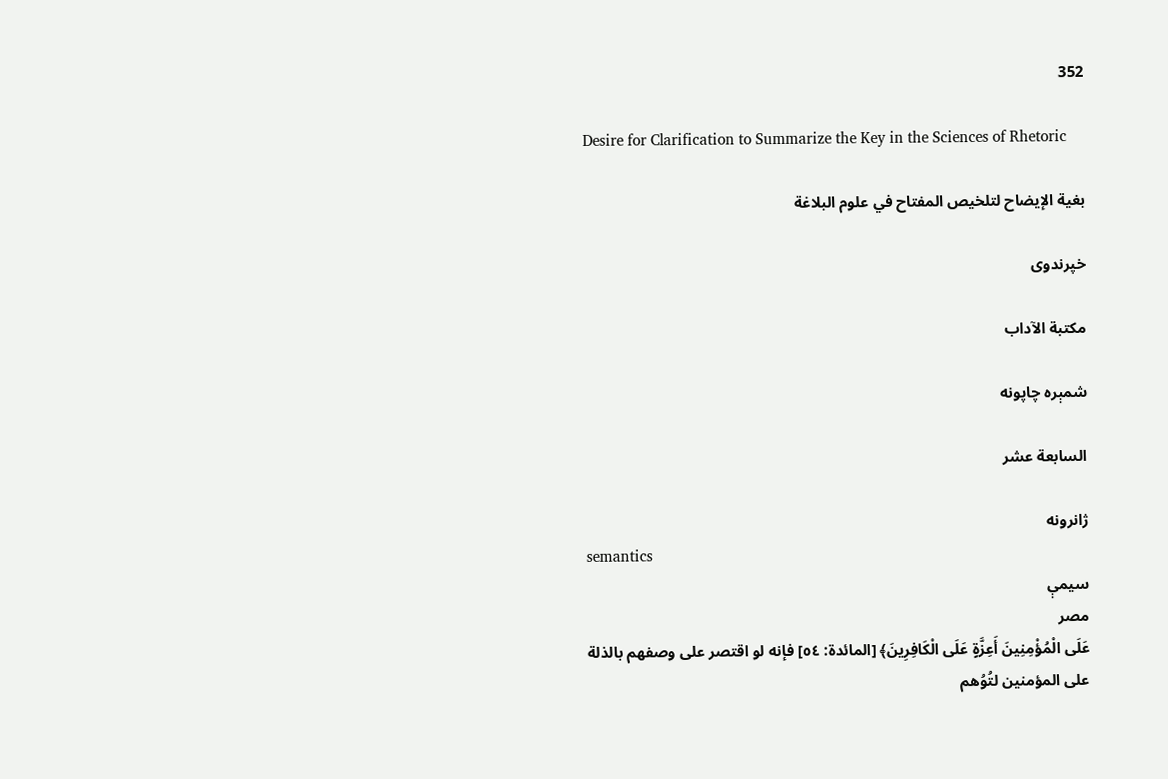352

Desire for Clarification to Summarize the Key in the Sciences of Rhetoric

بغية الإيضاح لتلخيص المفتاح في علوم البلاغة

خپرندوی

مكتبة الآداب

شمېره چاپونه

السابعة عشر

ژانرونه
semantics
سیمې
مصر
عَلَى الْمُؤْمِنِينَ أَعِزَّةٍ عَلَى الْكَافِرِينَ﴾ [المائدة: ٥٤] فإنه لو اقتصر على وصفهم بالذلة على المؤمنين لتُوُهم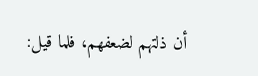أن ذلتهم لضعفهم، فلما قيل: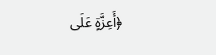﴿أَعِزَّةٍ عَلَى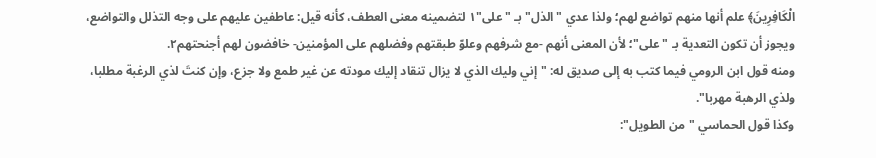الْكَافِرِينَ﴾ علم أنها منهم تواضع لهم؛ ولذا عدي "الذل" بـ "على"١ لتضمينه معنى العطف، كأنه قيل: عاطفين عليهم على وجه التذلل والتواضع، ويجوز أن تكون التعدية بـ "على"؛ لأن المعنى أنهم -مع شرفهم وعلوّ طبقتهم وفضلهم على المؤمنين- خافضون لهم أجنحتهم٢.
ومنه قول ابن الرومي فيما كتب به إلى صديق له: "إني وليك الذي لا يزال تنقاد إليك مودته عن غير طمع ولا جزع، وإن كنتَ لذي الرغبة مطلبا، ولذي الرهبة مهربا".
وكذا قول الحماسي "من الطويل":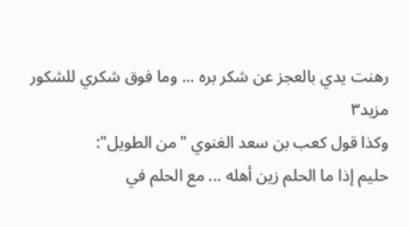رهنت يدي بالعجز عن شكر بره ... وما فوق شكري للشكور مزيد٣
وكذا قول كعب بن سعد الغنوي "من الطويل":
حليم إذا ما الحلم زين أهله ... مع الحلم في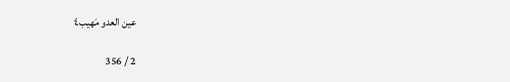عين العدو مَهيب٤

2 / 356